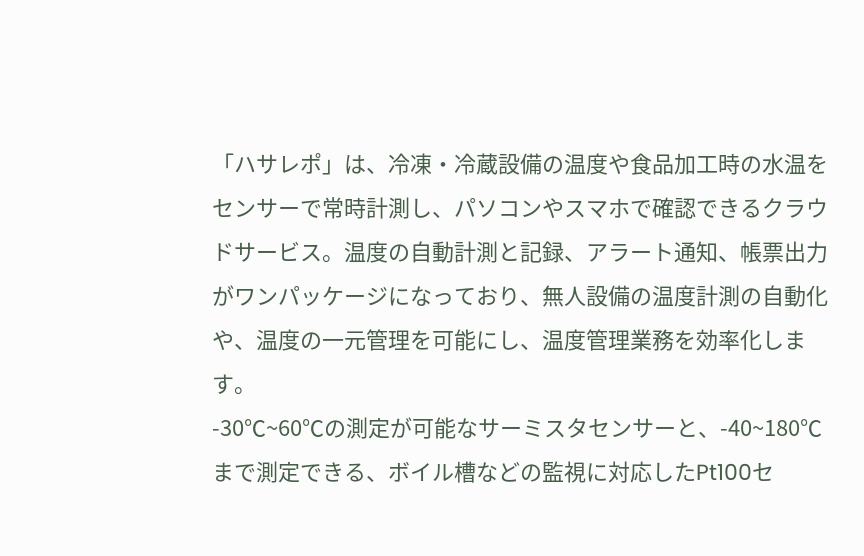「ハサレポ」は、冷凍・冷蔵設備の温度や食品加工時の水温をセンサーで常時計測し、パソコンやスマホで確認できるクラウドサービス。温度の自動計測と記録、アラート通知、帳票出力がワンパッケージになっており、無人設備の温度計測の自動化や、温度の一元管理を可能にし、温度管理業務を効率化します。
-30℃~60℃の測定が可能なサーミスタセンサーと、-40~180℃まで測定できる、ボイル槽などの監視に対応したPt100セ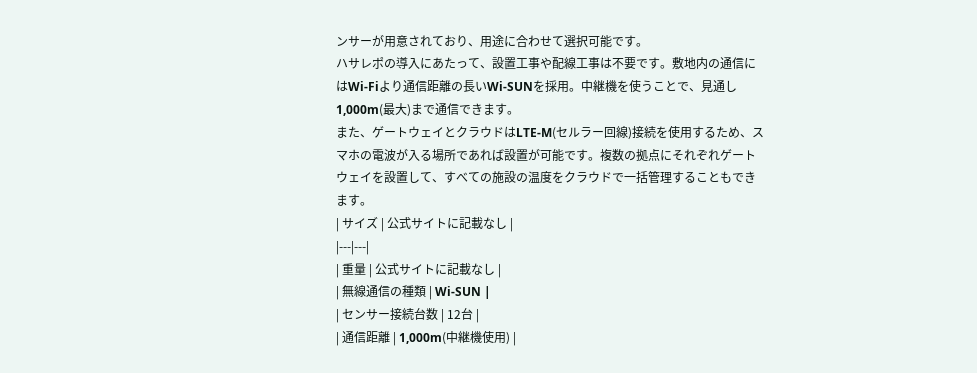ンサーが用意されており、用途に合わせて選択可能です。
ハサレポの導入にあたって、設置工事や配線工事は不要です。敷地内の通信にはWi-Fiより通信距離の長いWi-SUNを採用。中継機を使うことで、見通し1,000m(最大)まで通信できます。
また、ゲートウェイとクラウドはLTE-M(セルラー回線)接続を使用するため、スマホの電波が入る場所であれば設置が可能です。複数の拠点にそれぞれゲートウェイを設置して、すべての施設の温度をクラウドで一括管理することもできます。
| サイズ | 公式サイトに記載なし |
|---|---|
| 重量 | 公式サイトに記載なし |
| 無線通信の種類 | Wi-SUN |
| センサー接続台数 | 12台 |
| 通信距離 | 1,000m(中継機使用) |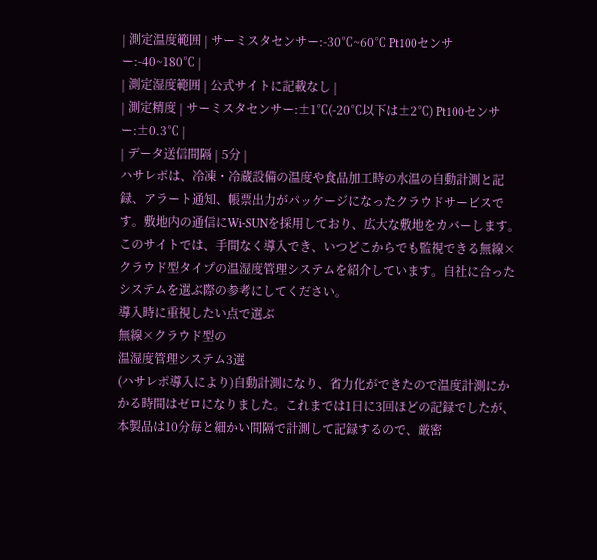| 測定温度範囲 | サーミスタセンサー:-30℃~60℃ Pt100センサー:-40~180℃ |
| 測定湿度範囲 | 公式サイトに記載なし |
| 測定精度 | サーミスタセンサー:±1℃(-20℃以下は±2℃) Pt100センサー:±0.3℃ |
| データ送信間隔 | 5分 |
ハサレポは、冷凍・冷蔵設備の温度や食品加工時の水温の自動計測と記録、アラート通知、帳票出力がパッケージになったクラウドサービスです。敷地内の通信にWi-SUNを採用しており、広大な敷地をカバーします。
このサイトでは、手間なく導入でき、いつどこからでも監視できる無線×クラウド型タイプの温湿度管理システムを紹介しています。自社に合ったシステムを選ぶ際の参考にしてください。
導入時に重視したい点で選ぶ
無線×クラウド型の
温湿度管理システム3選
(ハサレポ導入により)自動計測になり、省力化ができたので温度計測にかかる時間はゼロになりました。これまでは1日に3回ほどの記録でしたが、本製品は10分毎と細かい間隔で計測して記録するので、厳密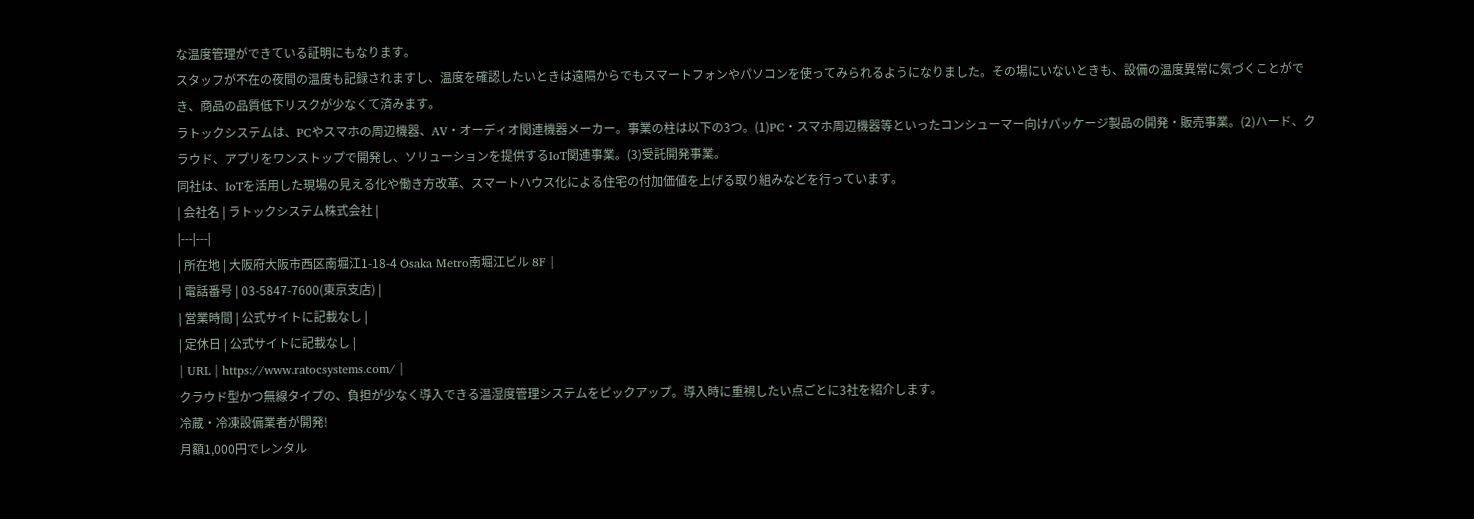な温度管理ができている証明にもなります。
スタッフが不在の夜間の温度も記録されますし、温度を確認したいときは遠隔からでもスマートフォンやパソコンを使ってみられるようになりました。その場にいないときも、設備の温度異常に気づくことができ、商品の品質低下リスクが少なくて済みます。
ラトックシステムは、PCやスマホの周辺機器、AV・オーディオ関連機器メーカー。事業の柱は以下の3つ。(1)PC・スマホ周辺機器等といったコンシューマー向けパッケージ製品の開発・販売事業。(2)ハード、クラウド、アプリをワンストップで開発し、ソリューションを提供するIoT関連事業。(3)受託開発事業。
同社は、IoTを活用した現場の見える化や働き方改革、スマートハウス化による住宅の付加価値を上げる取り組みなどを行っています。
| 会社名 | ラトックシステム株式会社 |
|---|---|
| 所在地 | 大阪府大阪市西区南堀江1-18-4 Osaka Metro南堀江ビル 8F |
| 電話番号 | 03-5847-7600(東京支店) |
| 営業時間 | 公式サイトに記載なし |
| 定休日 | 公式サイトに記載なし |
| URL | https://www.ratocsystems.com/ |
クラウド型かつ無線タイプの、負担が少なく導入できる温湿度管理システムをピックアップ。導入時に重視したい点ごとに3社を紹介します。
冷蔵・冷凍設備業者が開発!
月額1,000円でレンタル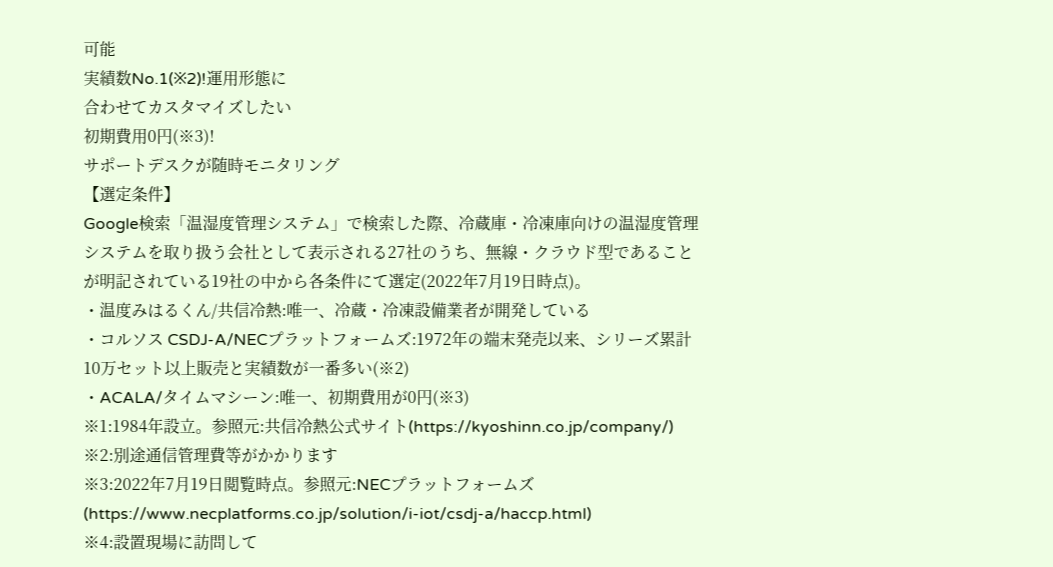可能
実績数No.1(※2)!運用形態に
合わせてカスタマイズしたい
初期費用0円(※3)!
サポートデスクが随時モニタリング
【選定条件】
Google検索「温湿度管理システム」で検索した際、冷蔵庫・冷凍庫向けの温湿度管理システムを取り扱う会社として表示される27社のうち、無線・クラウド型であることが明記されている19社の中から各条件にて選定(2022年7月19日時点)。
・温度みはるくん/共信冷熱:唯一、冷蔵・冷凍設備業者が開発している
・コルソス CSDJ-A/NECプラットフォームズ:1972年の端末発売以来、シリーズ累計10万セット以上販売と実績数が一番多い(※2)
・ACALA/タイムマシーン:唯一、初期費用が0円(※3)
※1:1984年設立。参照元:共信冷熱公式サイト(https://kyoshinn.co.jp/company/)
※2:別途通信管理費等がかかります
※3:2022年7月19日閲覧時点。参照元:NECプラットフォームズ(https://www.necplatforms.co.jp/solution/i-iot/csdj-a/haccp.html)
※4:設置現場に訪問して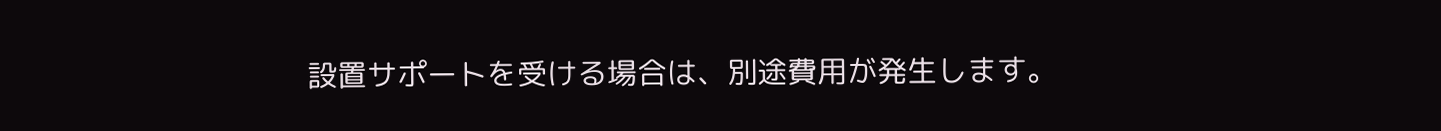設置サポートを受ける場合は、別途費用が発生します。